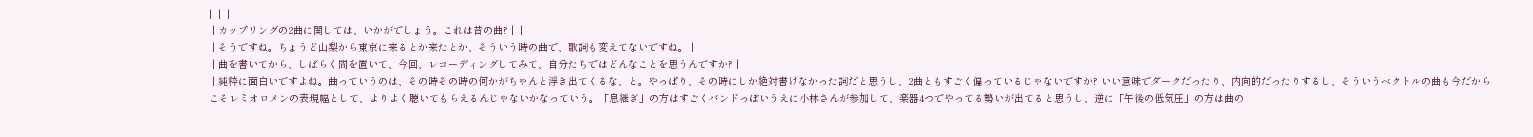|  |  |
 | カップリングの2曲に関しては、いかがでしょう。これは昔の曲? |  |
 | そうですね。ちょうど山梨から東京に来るとか来たとか、そういう時の曲で、歌詞も変えてないですね。 |
 | 曲を書いてから、しばらく間を置いて、今回、レコーディングしてみて、自分たちではどんなことを思うんですか? |
 | 純粋に面白いですよね。曲っていうのは、その時その時の何かがちゃんと浮き出てくるな、と。やっぱり、その時にしか絶対書けなかった詞だと思うし、2曲ともすごく偏っているじゃないですか? いい意味でダークだったり、内向的だったりするし、そういうベクトルの曲も今だからこそレミオロメンの表現幅として、よりよく聴いてもらえるんじゃないかなっていう。「息継ぎ」の方はすごくバンドっぽいうえに小林さんが参加して、楽器4つでやってる勢いが出てると思うし、逆に「午後の低気圧」の方は曲の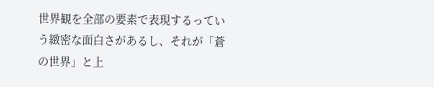世界観を全部の要素で表現するっていう緻密な面白さがあるし、それが「蒼の世界」と上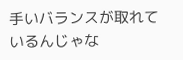手いバランスが取れているんじゃな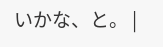いかな、と。 |